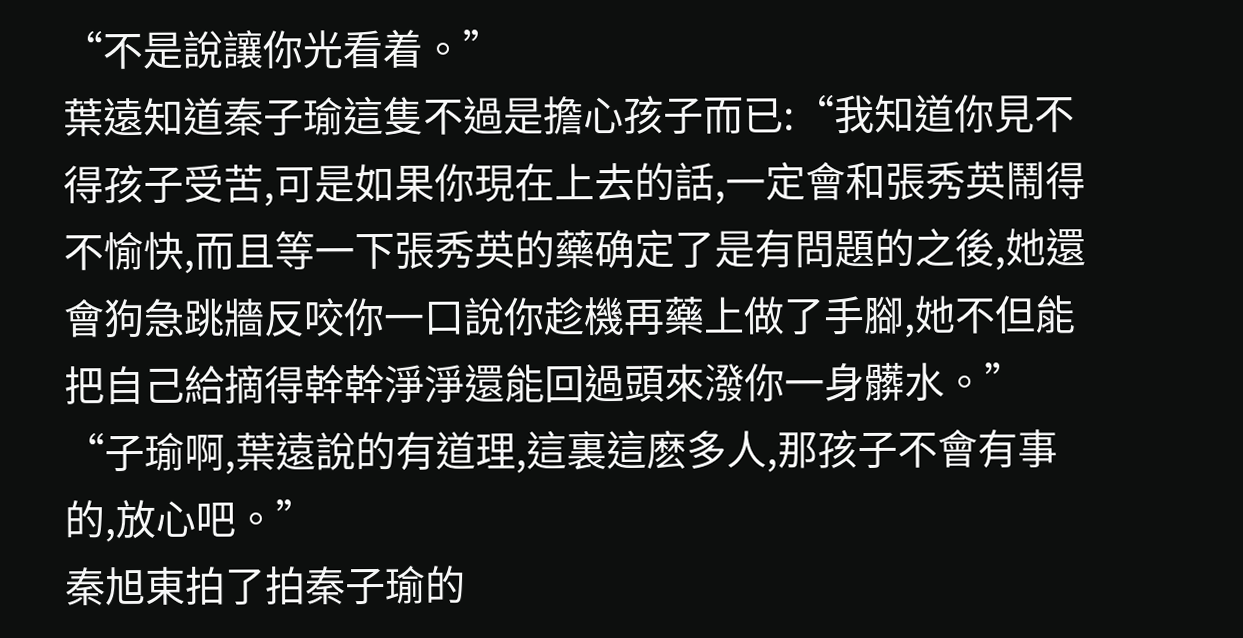“不是說讓你光看着。”
葉遠知道秦子瑜這隻不過是擔心孩子而已:“我知道你見不得孩子受苦,可是如果你現在上去的話,一定會和張秀英鬧得不愉快,而且等一下張秀英的藥确定了是有問題的之後,她還會狗急跳牆反咬你一口說你趁機再藥上做了手腳,她不但能把自己給摘得幹幹淨淨還能回過頭來潑你一身髒水。”
“子瑜啊,葉遠說的有道理,這裏這麽多人,那孩子不會有事的,放心吧。”
秦旭東拍了拍秦子瑜的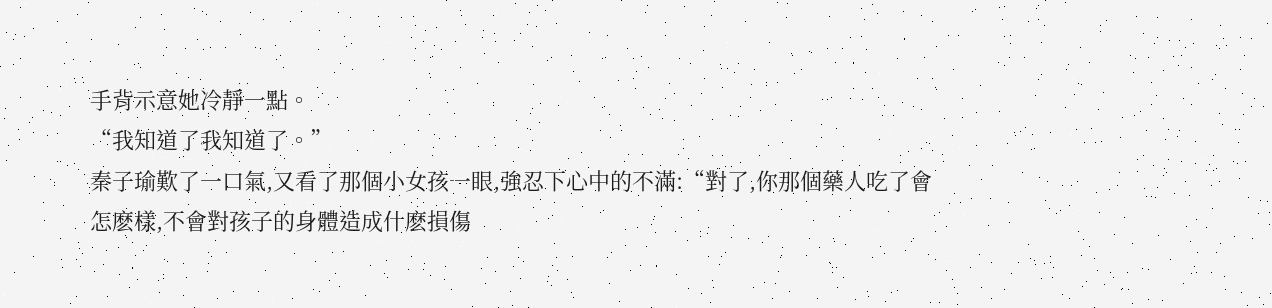手背示意她冷靜一點。
“我知道了我知道了。”
秦子瑜歎了一口氣,又看了那個小女孩一眼,強忍下心中的不滿:“對了,你那個藥人吃了會怎麽樣,不會對孩子的身體造成什麽損傷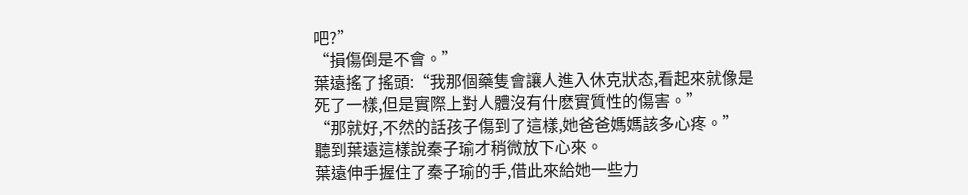吧?”
“損傷倒是不會。”
葉遠搖了搖頭:“我那個藥隻會讓人進入休克狀态,看起來就像是死了一樣,但是實際上對人體沒有什麽實質性的傷害。”
“那就好,不然的話孩子傷到了這樣,她爸爸媽媽該多心疼。”
聽到葉遠這樣說秦子瑜才稍微放下心來。
葉遠伸手握住了秦子瑜的手,借此來給她一些力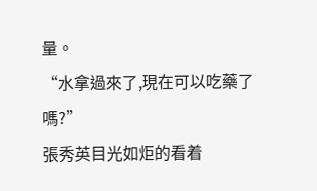量。
“水拿過來了,現在可以吃藥了嗎?”
張秀英目光如炬的看着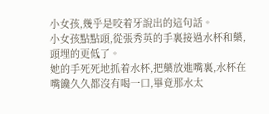小女孩,幾乎是咬着牙說出的這句話。
小女孩點點頭,從張秀英的手裏接過水杯和藥,頭埋的更低了。
她的手死死地抓着水杯,把藥放進嘴裏,水杯在嘴饞久久都沒有喝一口,畢竟那水太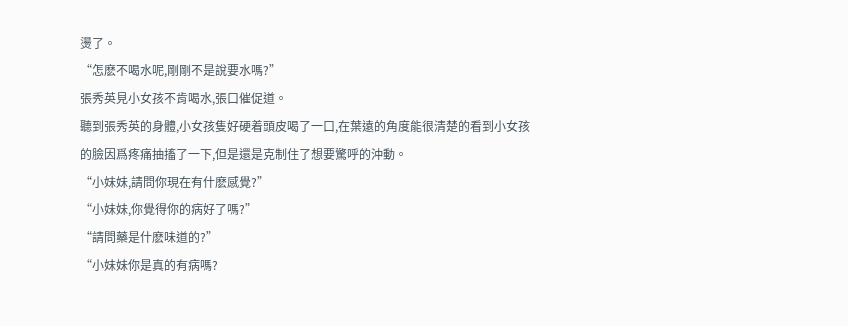燙了。
“怎麽不喝水呢,剛剛不是說要水嗎?”
張秀英見小女孩不肯喝水,張口催促道。
聽到張秀英的身體,小女孩隻好硬着頭皮喝了一口,在葉遠的角度能很清楚的看到小女孩的臉因爲疼痛抽搐了一下,但是還是克制住了想要驚呼的沖動。
“小妹妹,請問你現在有什麽感覺?”
“小妹妹,你覺得你的病好了嗎?”
“請問藥是什麽味道的?”
“小妹妹你是真的有病嗎?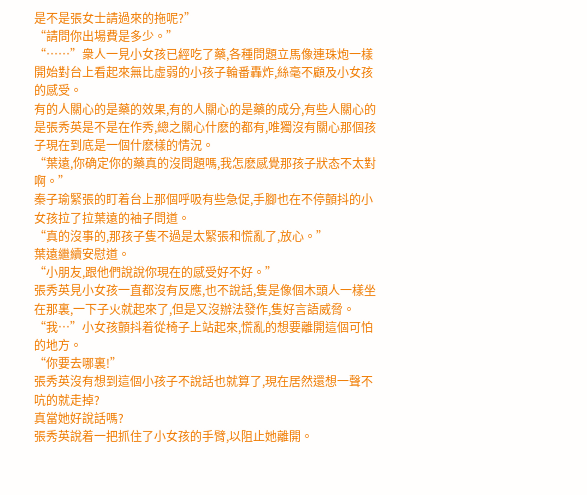是不是張女士請過來的拖呢?”
“請問你出場費是多少。”
“……”衆人一見小女孩已經吃了藥,各種問題立馬像連珠炮一樣開始對台上看起來無比虛弱的小孩子輪番轟炸,絲毫不顧及小女孩的感受。
有的人關心的是藥的效果,有的人關心的是藥的成分,有些人關心的是張秀英是不是在作秀,總之關心什麽的都有,唯獨沒有關心那個孩子現在到底是一個什麽樣的情況。
“葉遠,你确定你的藥真的沒問題嗎,我怎麽感覺那孩子狀态不太對啊。”
秦子瑜緊張的盯着台上那個呼吸有些急促,手腳也在不停顫抖的小女孩拉了拉葉遠的袖子問道。
“真的沒事的,那孩子隻不過是太緊張和慌亂了,放心。”
葉遠繼續安慰道。
“小朋友,跟他們說說你現在的感受好不好。”
張秀英見小女孩一直都沒有反應,也不說話,隻是像個木頭人一樣坐在那裏,一下子火就起來了,但是又沒辦法發作,隻好言語威脅。
“我…”小女孩顫抖着從椅子上站起來,慌亂的想要離開這個可怕的地方。
“你要去哪裏!”
張秀英沒有想到這個小孩子不說話也就算了,現在居然還想一聲不吭的就走掉?
真當她好說話嗎?
張秀英說着一把抓住了小女孩的手臂,以阻止她離開。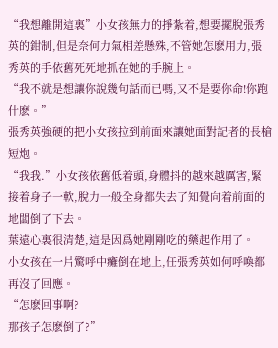“我想離開這裏”小女孩無力的掙紮着,想要擺脫張秀英的鉗制,但是奈何力氣相差懸殊,不管她怎麽用力,張秀英的手依舊死死地抓在她的手腕上。
“我不就是想讓你說幾句話而已嗎,又不是要你命!你跑什麽。”
張秀英強硬的把小女孩拉到前面來讓她面對記者的長槍短炮。
“我我.”小女孩依舊低着頭,身體抖的越來越厲害,緊接着身子一軟,脫力一般全身都失去了知覺向着前面的地闆倒了下去。
葉遠心裏很清楚,這是因爲她剛剛吃的藥起作用了。
小女孩在一片驚呼中癱倒在地上,任張秀英如何呼喚都再沒了回應。
“怎麽回事啊?
那孩子怎麽倒了?”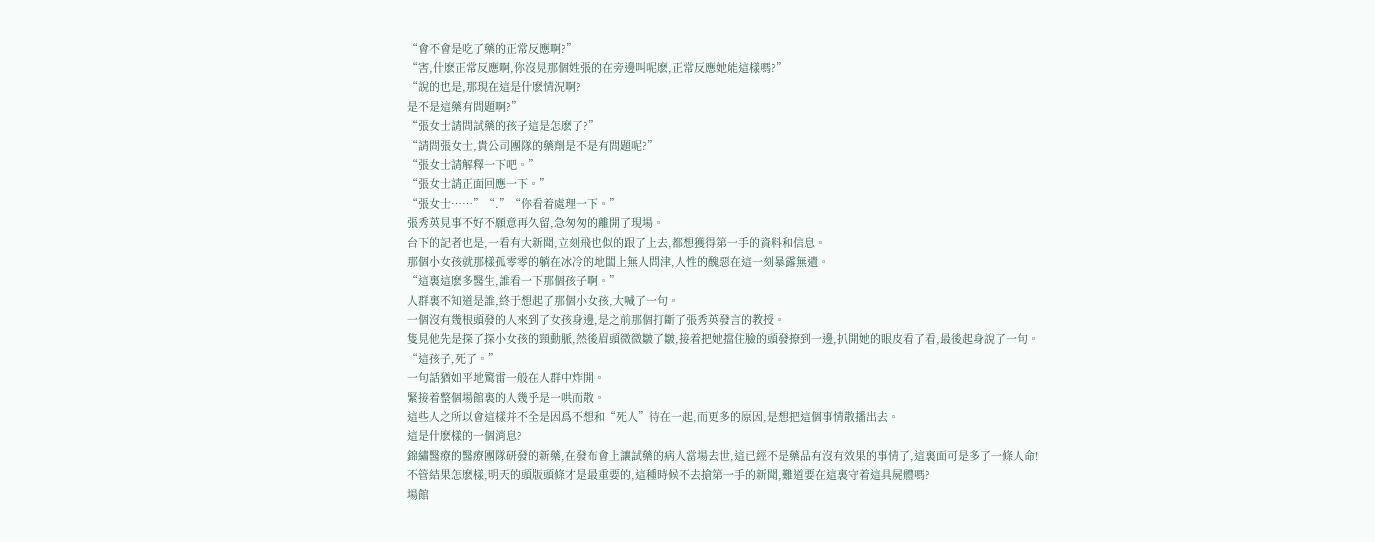“會不會是吃了藥的正常反應啊?”
“害,什麽正常反應啊,你沒見那個姓張的在旁邊叫呢麽,正常反應她能這樣嗎?”
“說的也是,那現在這是什麽情況啊?
是不是這藥有問題啊?”
“張女士請問試藥的孩子這是怎麽了?”
“請問張女士,貴公司團隊的藥劑是不是有問題呢?”
“張女士請解釋一下吧。”
“張女士請正面回應一下。”
“張女士……”“.”“你看着處理一下。”
張秀英見事不好不願意再久留,急匆匆的離開了現場。
台下的記者也是,一看有大新聞,立刻飛也似的跟了上去,都想獲得第一手的資料和信息。
那個小女孩就那樣孤零零的躺在冰冷的地闆上無人問津,人性的醜惡在這一刻暴露無遺。
“這裏這麽多醫生,誰看一下那個孩子啊。”
人群裏不知道是誰,終于想起了那個小女孩,大喊了一句。
一個沒有幾根頭發的人來到了女孩身邊,是之前那個打斷了張秀英發言的教授。
隻見他先是探了探小女孩的頸動脈,然後眉頭微微皺了皺,接着把她擋住臉的頭發撩到一邊,扒開她的眼皮看了看,最後起身說了一句。
“這孩子,死了。”
一句話猶如平地驚雷一般在人群中炸開。
緊接着整個場館裏的人幾乎是一哄而散。
這些人之所以會這樣并不全是因爲不想和“死人”待在一起,而更多的原因,是想把這個事情散播出去。
這是什麽樣的一個消息?
錦繡醫療的醫療團隊研發的新藥,在發布會上讓試藥的病人當場去世,這已經不是藥品有沒有效果的事情了,這裏面可是多了一條人命!不管結果怎麽樣,明天的頭版頭條才是最重要的,這種時候不去搶第一手的新聞,難道要在這裏守着這具屍體嗎?
場館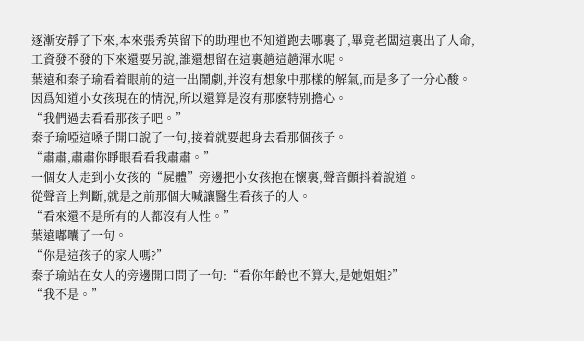逐漸安靜了下來,本來張秀英留下的助理也不知道跑去哪裏了,畢竟老闆這裏出了人命,工資發不發的下來還要另說,誰還想留在這裏趟這趟渾水呢。
葉遠和秦子瑜看着眼前的這一出鬧劇,并沒有想象中那樣的解氣,而是多了一分心酸。
因爲知道小女孩現在的情況,所以還算是沒有那麽特别擔心。
“我們過去看看那孩子吧。”
秦子瑜啞這嗓子開口說了一句,接着就要起身去看那個孩子。
“肅肅,肅肅你睜眼看看我肅肅。”
一個女人走到小女孩的“屍體”旁邊把小女孩抱在懷裏,聲音顫抖着說道。
從聲音上判斷,就是之前那個大喊讓醫生看孩子的人。
“看來還不是所有的人都沒有人性。”
葉遠嘟囔了一句。
“你是這孩子的家人嗎?”
秦子瑜站在女人的旁邊開口問了一句:“看你年齡也不算大,是她姐姐?”
“我不是。”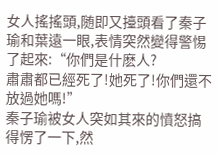女人搖搖頭,随即又擡頭看了秦子瑜和葉遠一眼,表情突然變得警惕了起來:“你們是什麽人?
肅肅都已經死了!她死了!你們還不放過她嗎!”
秦子瑜被女人突如其來的憤怒搞得愣了一下,然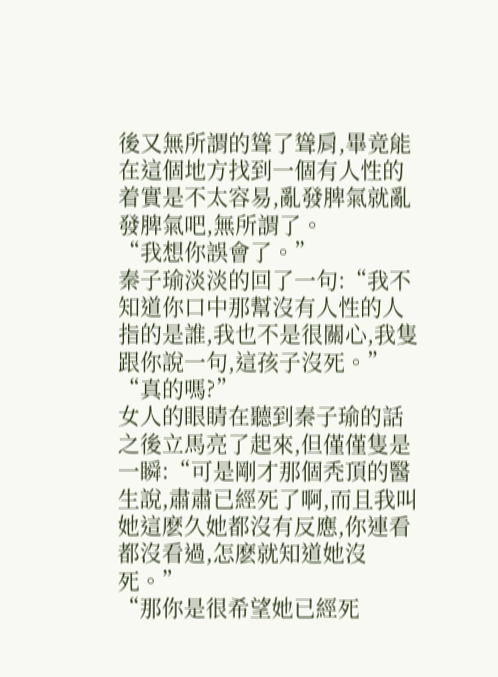後又無所謂的聳了聳肩,畢竟能在這個地方找到一個有人性的着實是不太容易,亂發脾氣就亂發脾氣吧,無所謂了。
“我想你誤會了。”
秦子瑜淡淡的回了一句:“我不知道你口中那幫沒有人性的人指的是誰,我也不是很關心,我隻跟你說一句,這孩子沒死。”
“真的嗎?”
女人的眼睛在聽到秦子瑜的話之後立馬亮了起來,但僅僅隻是一瞬:“可是剛才那個秃頂的醫生說,肅肅已經死了啊,而且我叫她這麽久她都沒有反應,你連看都沒看過,怎麽就知道她沒死。”
“那你是很希望她已經死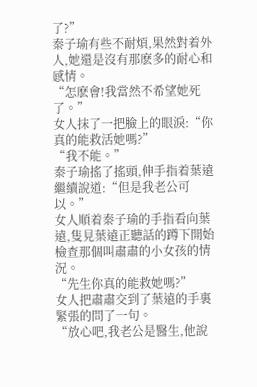了?”
秦子瑜有些不耐煩,果然對着外人,她還是沒有那麽多的耐心和感情。
“怎麽會!我當然不希望她死了。”
女人抹了一把臉上的眼淚:“你真的能救活她嗎?”
“我不能。”
秦子瑜搖了搖頭,伸手指着葉遠繼續說道:“但是我老公可以。”
女人順着秦子瑜的手指看向葉遠,隻見葉遠正聽話的蹲下開始檢查那個叫肅肅的小女孩的情況。
“先生你真的能救她嗎?”
女人把肅肅交到了葉遠的手裏緊張的問了一句。
“放心吧,我老公是醫生,他說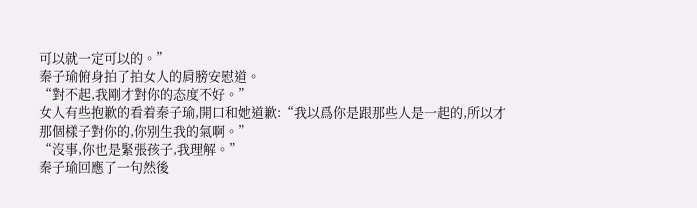可以就一定可以的。”
秦子瑜俯身拍了拍女人的肩膀安慰道。
“對不起,我剛才對你的态度不好。”
女人有些抱歉的看着秦子瑜,開口和她道歉:“我以爲你是跟那些人是一起的,所以才那個樣子對你的,你别生我的氣啊。”
“沒事,你也是緊張孩子,我理解。”
秦子瑜回應了一句然後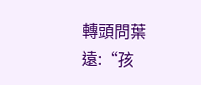轉頭問葉遠:“孩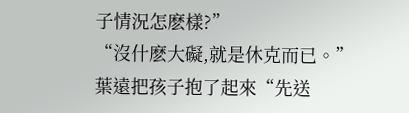子情況怎麽樣?”
“沒什麽大礙,就是休克而已。”
葉遠把孩子抱了起來“先送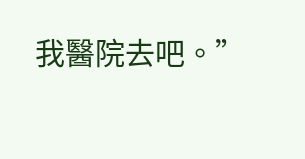我醫院去吧。”